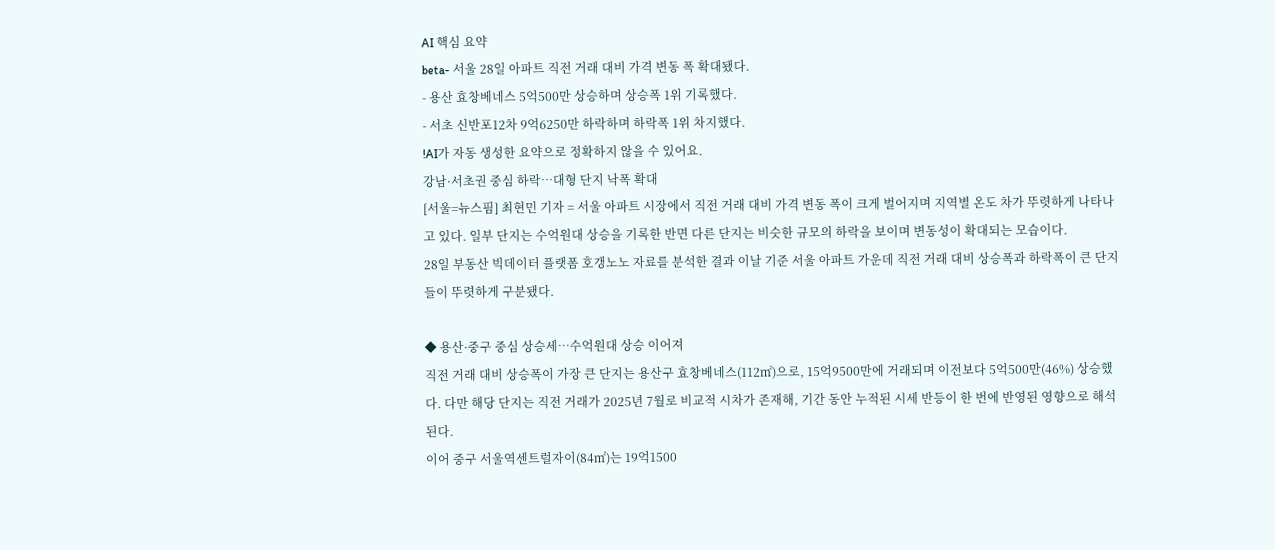AI 핵심 요약
beta- 서울 28일 아파트 직전 거래 대비 가격 변동 폭 확대됐다.
- 용산 효창베네스 5억500만 상승하며 상승폭 1위 기록했다.
- 서초 신반포12차 9억6250만 하락하며 하락폭 1위 차지했다.
!AI가 자동 생성한 요약으로 정확하지 않을 수 있어요.
강남·서초권 중심 하락…대형 단지 낙폭 확대
[서울=뉴스핌] 최현민 기자 = 서울 아파트 시장에서 직전 거래 대비 가격 변동 폭이 크게 벌어지며 지역별 온도 차가 뚜렷하게 나타나고 있다. 일부 단지는 수억원대 상승을 기록한 반면 다른 단지는 비슷한 규모의 하락을 보이며 변동성이 확대되는 모습이다.
28일 부동산 빅데이터 플랫폼 호갱노노 자료를 분석한 결과 이날 기준 서울 아파트 가운데 직전 거래 대비 상승폭과 하락폭이 큰 단지들이 뚜렷하게 구분됐다.

◆ 용산·중구 중심 상승세…수억원대 상승 이어져
직전 거래 대비 상승폭이 가장 큰 단지는 용산구 효창베네스(112㎡)으로, 15억9500만에 거래되며 이전보다 5억500만(46%) 상승했다. 다만 해당 단지는 직전 거래가 2025년 7월로 비교적 시차가 존재해, 기간 동안 누적된 시세 반등이 한 번에 반영된 영향으로 해석된다.
이어 중구 서울역센트럴자이(84㎡)는 19억1500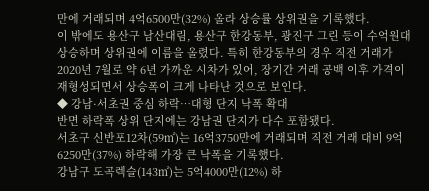만에 거래되며 4억6500만(32%) 올라 상승률 상위권을 기록했다.
이 밖에도 용산구 남산대림, 용산구 한강동부, 광진구 그린 등이 수억원대 상승하며 상위권에 이름을 올렸다. 특히 한강동부의 경우 직전 거래가 2020년 7월로 약 6년 가까운 시차가 있어, 장기간 거래 공백 이후 가격이 재형성되면서 상승폭이 크게 나타난 것으로 보인다.
◆ 강남·서초권 중심 하락…대형 단지 낙폭 확대
반면 하락폭 상위 단지에는 강남권 단지가 다수 포함됐다.
서초구 신반포12차(59㎡)는 16억3750만에 거래되며 직전 거래 대비 9억6250만(37%) 하락해 가장 큰 낙폭을 기록했다.
강남구 도곡렉슬(143㎡)는 5억4000만(12%) 하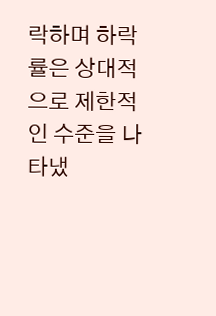락하며 하락률은 상대적으로 제한적인 수준을 나타냈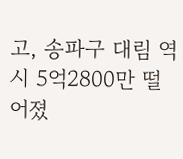고, 송파구 대림 역시 5억2800만 떨어졌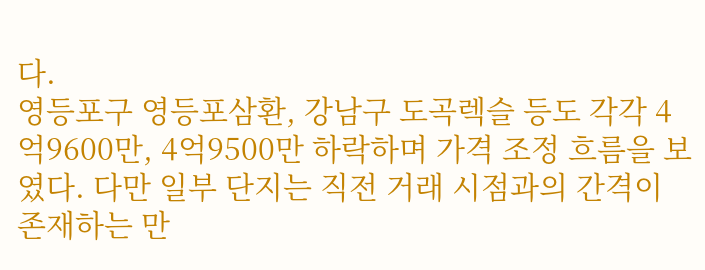다.
영등포구 영등포삼환, 강남구 도곡렉슬 등도 각각 4억9600만, 4억9500만 하락하며 가격 조정 흐름을 보였다. 다만 일부 단지는 직전 거래 시점과의 간격이 존재하는 만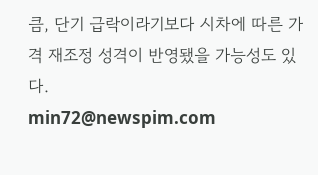큼, 단기 급락이라기보다 시차에 따른 가격 재조정 성격이 반영됐을 가능성도 있다.
min72@newspim.com